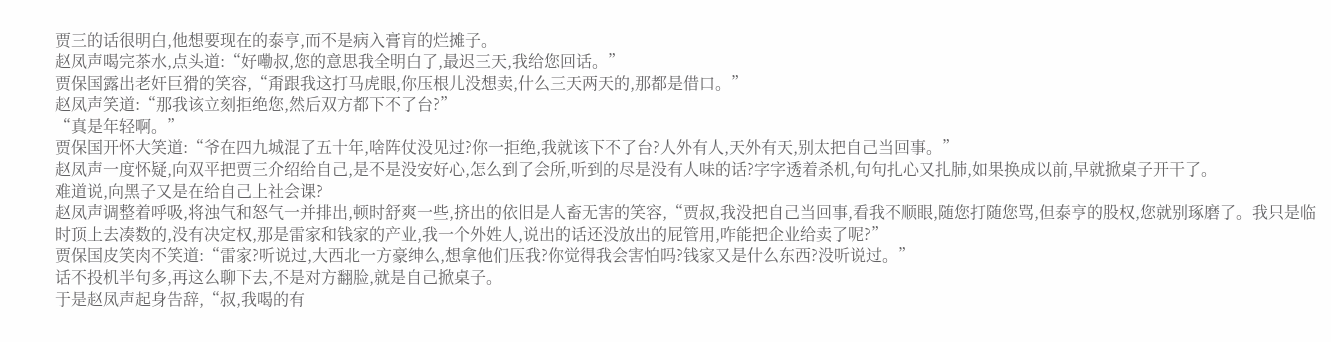贾三的话很明白,他想要现在的泰亨,而不是病入膏肓的烂摊子。
赵凤声喝完茶水,点头道:“好嘞叔,您的意思我全明白了,最迟三天,我给您回话。”
贾保国露出老奸巨猾的笑容,“甭跟我这打马虎眼,你压根儿没想卖,什么三天两天的,那都是借口。”
赵凤声笑道:“那我该立刻拒绝您,然后双方都下不了台?”
“真是年轻啊。”
贾保国开怀大笑道:“爷在四九城混了五十年,啥阵仗没见过?你一拒绝,我就该下不了台?人外有人,天外有天,别太把自己当回事。”
赵凤声一度怀疑,向双平把贾三介绍给自己,是不是没安好心,怎么到了会所,听到的尽是没有人味的话?字字透着杀机,句句扎心又扎肺,如果换成以前,早就掀桌子开干了。
难道说,向黑子又是在给自己上社会课?
赵凤声调整着呼吸,将浊气和怒气一并排出,顿时舒爽一些,挤出的依旧是人畜无害的笑容,“贾叔,我没把自己当回事,看我不顺眼,随您打随您骂,但泰亨的股权,您就别琢磨了。我只是临时顶上去凑数的,没有决定权,那是雷家和钱家的产业,我一个外姓人,说出的话还没放出的屁管用,咋能把企业给卖了呢?”
贾保国皮笑肉不笑道:“雷家?听说过,大西北一方豪绅么,想拿他们压我?你觉得我会害怕吗?钱家又是什么东西?没听说过。”
话不投机半句多,再这么聊下去,不是对方翻脸,就是自己掀桌子。
于是赵凤声起身告辞,“叔,我喝的有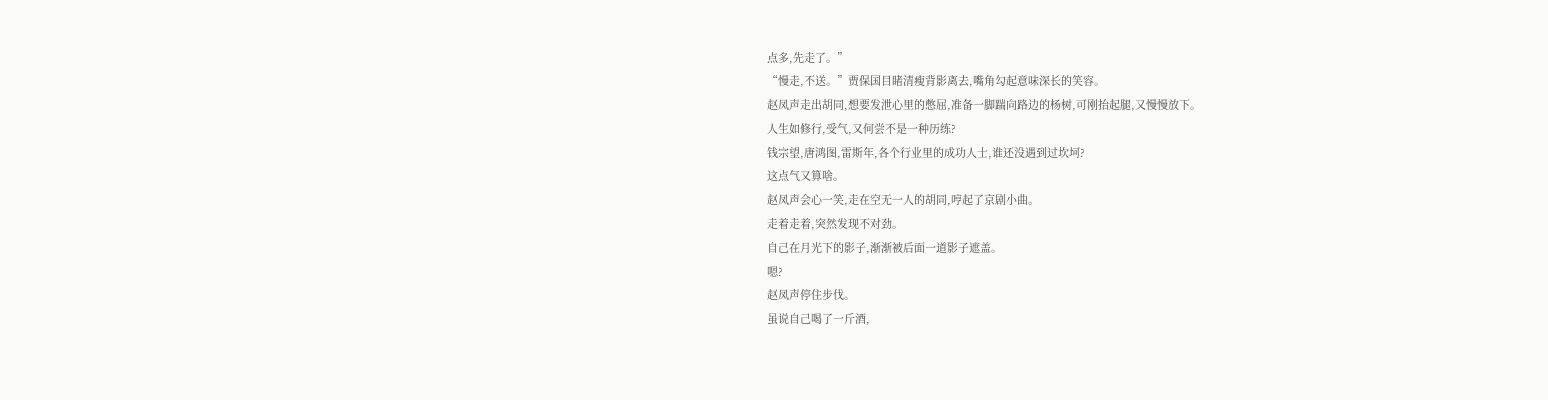点多,先走了。”
“慢走,不送。”贾保国目睹清瘦背影离去,嘴角勾起意味深长的笑容。
赵凤声走出胡同,想要发泄心里的憋屈,准备一脚踹向路边的杨树,可刚抬起腿,又慢慢放下。
人生如修行,受气,又何尝不是一种历练?
钱宗望,唐鸿图,雷斯年,各个行业里的成功人士,谁还没遇到过坎坷?
这点气又算啥。
赵凤声会心一笑,走在空无一人的胡同,哼起了京剧小曲。
走着走着,突然发现不对劲。
自己在月光下的影子,渐渐被后面一道影子遮盖。
嗯?
赵凤声停住步伐。
虽说自己喝了一斤酒,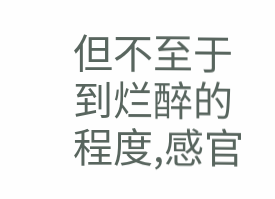但不至于到烂醉的程度,感官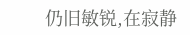仍旧敏锐,在寂静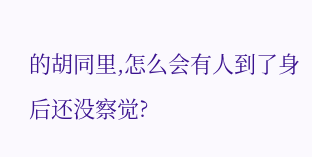的胡同里,怎么会有人到了身后还没察觉?